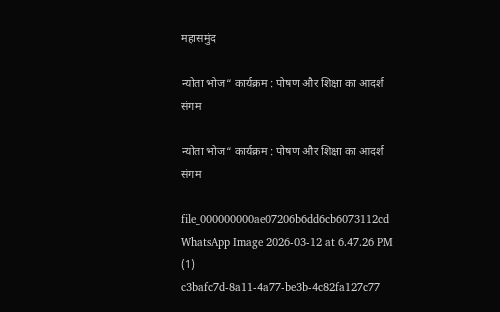महासमुंद

न्योता भोज“ कार्यक्रम : पोषण और शिक्षा का आदर्श संगम

न्योता भोज“ कार्यक्रम : पोषण और शिक्षा का आदर्श संगम

file_000000000ae07206b6dd6cb6073112cd
WhatsApp Image 2026-03-12 at 6.47.26 PM (1)
c3bafc7d-8a11-4a77-be3b-4c82fa127c77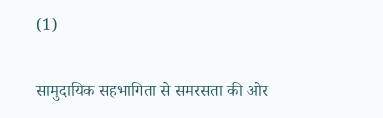(1)

सामुदायिक सहभागिता से समरसता की ओर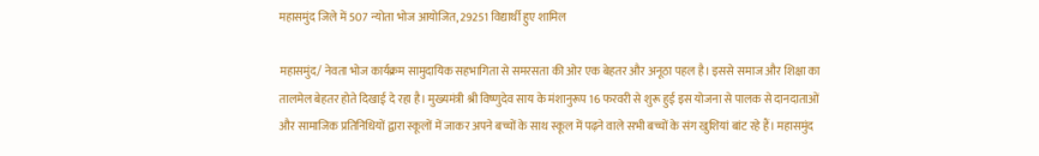महासमुंद जिले में 507 न्योता भोज आयोजित, 29251 विद्यार्थी हुए शामिल

महासमुंद/ नेवता भोज कार्यक्रम सामुदायिक सहभागिता से समरसता की ओर एक बेहतर और अनूठा पहल है। इससे समाज और शिक्षा का तालमेल बेहतर होते दिखाई दे रहा है। मुख्यमंत्री श्री विष्णुदेव साय के मंशानुरूप 16 फरवरी से शुरू हुई इस योजना से पालक से दानदाताओं और सामाजिक प्रतिनिधियों द्वारा स्कूलों में जाकर अपने बच्चों के साथ स्कूल में पढ़ने वाले सभी बच्चों के संग खुशियां बांट रहे हैं। महासमुंद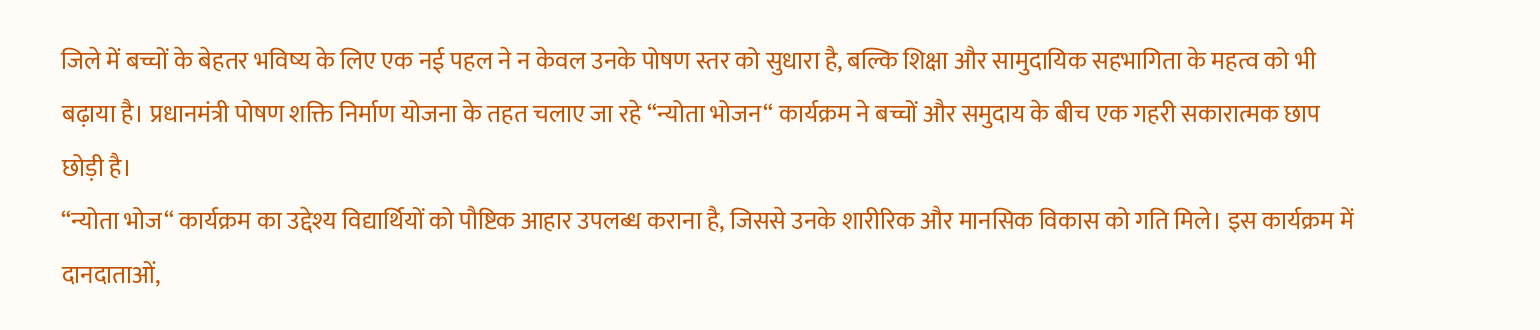जिले में बच्चों के बेहतर भविष्य के लिए एक नई पहल ने न केवल उनके पोषण स्तर को सुधारा है, बल्कि शिक्षा और सामुदायिक सहभागिता के महत्व को भी बढ़ाया है। प्रधानमंत्री पोषण शक्ति निर्माण योजना के तहत चलाए जा रहे “न्योता भोजन“ कार्यक्रम ने बच्चों और समुदाय के बीच एक गहरी सकारात्मक छाप छोड़ी है।
“न्योता भोज“ कार्यक्रम का उद्देश्य विद्यार्थियों को पौष्टिक आहार उपलब्ध कराना है, जिससे उनके शारीरिक और मानसिक विकास को गति मिले। इस कार्यक्रम में दानदाताओं,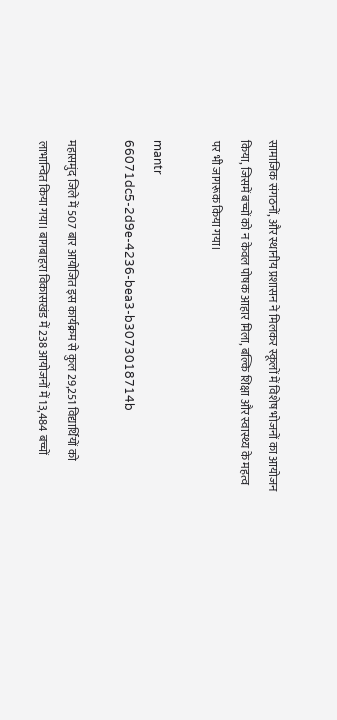सामाजिक संगठनों, और स्थानीय प्रशासन ने मिलकर स्कूलों में विशेष भोजनों का आयोजन किया, जिसमें बच्चों को न केवल पोषक आहार मिला, बल्कि शिक्षा और स्वास्थ्य के महत्व पर भी जागरूक किया गया।

mantr
66071dc5-2d9e-4236-bea3-b3073018714b

महासमुंद जिले में 507 बार आयोजित इस कार्यक्रम से कुल 29,251 विद्यार्थियों को लाभान्वित किया गया। बागबाहरा विकासखंड में 238 आयोजनों में 13,484 बच्चों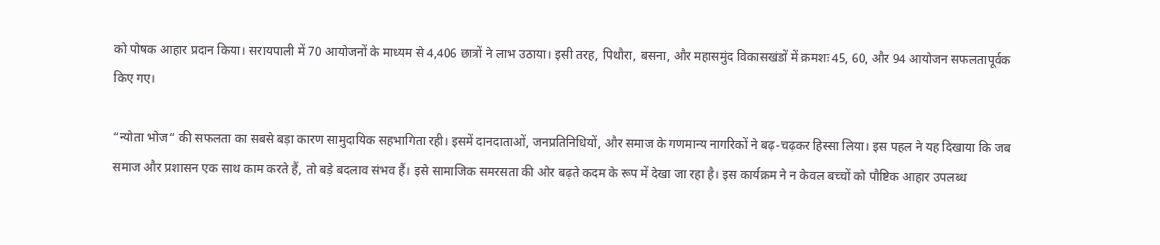को पोषक आहार प्रदान किया। सरायपाली में 70 आयोजनों के माध्यम से 4,406 छात्रों ने लाभ उठाया। इसी तरह, पिथौरा, बसना, और महासमुंद विकासखंडों में क्रमशः 45, 60, और 94 आयोजन सफलतापूर्वक किए गए।

“न्योता भोज“ की सफलता का सबसे बड़ा कारण सामुदायिक सहभागिता रही। इसमें दानदाताओं, जनप्रतिनिधियों, और समाज के गणमान्य नागरिकों ने बढ़-चढ़कर हिस्सा लिया। इस पहल ने यह दिखाया कि जब समाज और प्रशासन एक साथ काम करते हैं, तो बड़े बदलाव संभव हैं। इसे सामाजिक समरसता की ओर बढ़ते कदम के रूप में देखा जा रहा है। इस कार्यक्रम ने न केवल बच्चों को पौष्टिक आहार उपलब्ध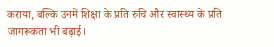कराया, बल्कि उनमें शिक्षा के प्रति रुचि और स्वास्थ्य के प्रति जागरूकता भी बढ़ाई।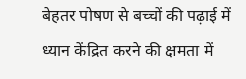बेहतर पोषण से बच्चों की पढ़ाई में ध्यान केंद्रित करने की क्षमता में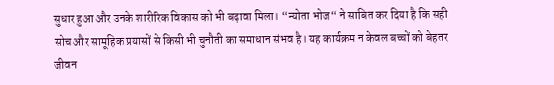सुधार हुआ और उनके शारीरिक विकास को भी बढ़ावा मिला। “न्योता भोज“ ने साबित कर दिया है कि सही सोच और सामूहिक प्रयासों से किसी भी चुनौती का समाधान संभव है। यह कार्यक्रम न केवल बच्चों को बेहतर जीवन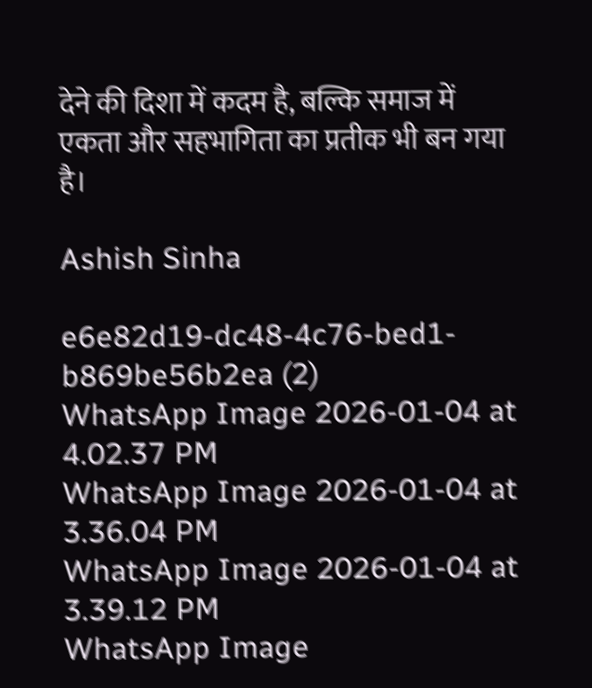देने की दिशा में कदम है, बल्कि समाज में एकता और सहभागिता का प्रतीक भी बन गया है।

Ashish Sinha

e6e82d19-dc48-4c76-bed1-b869be56b2ea (2)
WhatsApp Image 2026-01-04 at 4.02.37 PM
WhatsApp Image 2026-01-04 at 3.36.04 PM
WhatsApp Image 2026-01-04 at 3.39.12 PM
WhatsApp Image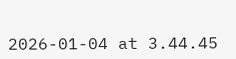2026-01-04 at 3.44.45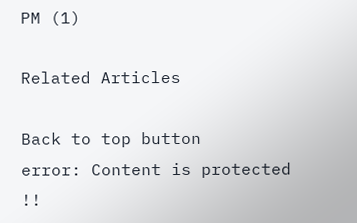PM (1)

Related Articles

Back to top button
error: Content is protected !!